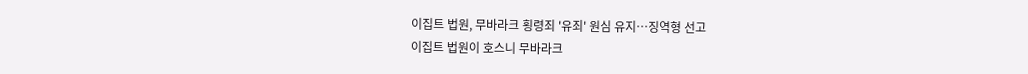이집트 법원, 무바라크 횡령죄 '유죄' 원심 유지…징역형 선고
이집트 법원이 호스니 무바라크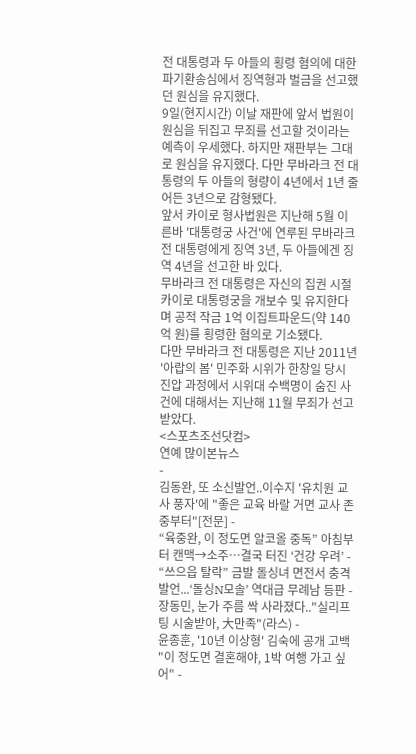전 대통령과 두 아들의 횡령 혐의에 대한 파기환송심에서 징역형과 벌금을 선고했던 원심을 유지했다.
9일(현지시간) 이날 재판에 앞서 법원이 원심을 뒤집고 무죄를 선고할 것이라는 예측이 우세했다. 하지만 재판부는 그대로 원심을 유지했다. 다만 무바라크 전 대통령의 두 아들의 형량이 4년에서 1년 줄어든 3년으로 감형됐다.
앞서 카이로 형사법원은 지난해 5월 이른바 '대통령궁 사건'에 연루된 무바라크 전 대통령에게 징역 3년, 두 아들에겐 징역 4년을 선고한 바 있다.
무바라크 전 대통령은 자신의 집권 시절 카이로 대통령궁을 개보수 및 유지한다며 공적 작금 1억 이집트파운드(약 140억 원)를 횡령한 혐의로 기소됐다.
다만 무바라크 전 대통령은 지난 2011년 '아랍의 봄' 민주화 시위가 한창일 당시 진압 과정에서 시위대 수백명이 숨진 사건에 대해서는 지난해 11월 무죄가 선고받았다.
<스포츠조선닷컴>
연예 많이본뉴스
-
김동완, 또 소신발언..이수지 '유치원 교사 풍자'에 "좋은 교육 바랄 거면 교사 존중부터"[전문] -
“육중완, 이 정도면 알코올 중독” 아침부터 캔맥→소주…결국 터진 ‘건강 우려’ -
“쓰으읍 탈락” 금발 돌싱녀 면전서 충격 발언...‘돌싱N모솔’ 역대급 무례남 등판 -
장동민, 눈가 주름 싹 사라졌다.."실리프팅 시술받아, 大만족"(라스) -
윤종훈, '10년 이상형' 김숙에 공개 고백 "이 정도면 결혼해야, 1박 여행 가고 싶어" -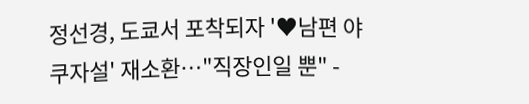정선경, 도쿄서 포착되자 '♥남편 야쿠자설' 재소환…"직장인일 뿐" -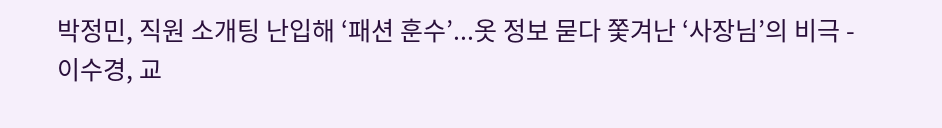박정민, 직원 소개팅 난입해 ‘패션 훈수’...옷 정보 묻다 쫓겨난 ‘사장님’의 비극 -
이수경, 교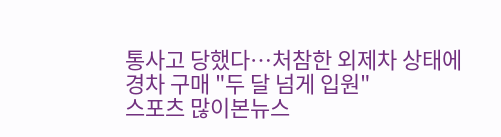통사고 당했다…처참한 외제차 상태에 경차 구매 "두 달 넘게 입원"
스포츠 많이본뉴스